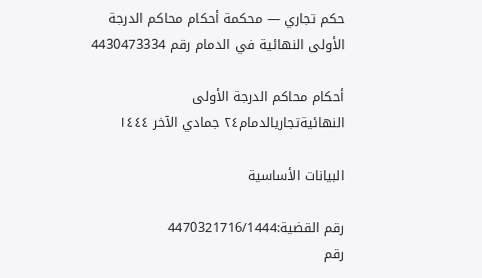حكم تجاري — محكمة أحكام محاكم الدرجة الأولى النهائية في الدمام رقم 4430473334

أحكام محاكم الدرجة الأولى النهائيةتجاريالدمام٢٤ جمادي الآخر ١٤٤٤

البيانات الأساسية

رقم القضية:4470321716/1444
رقم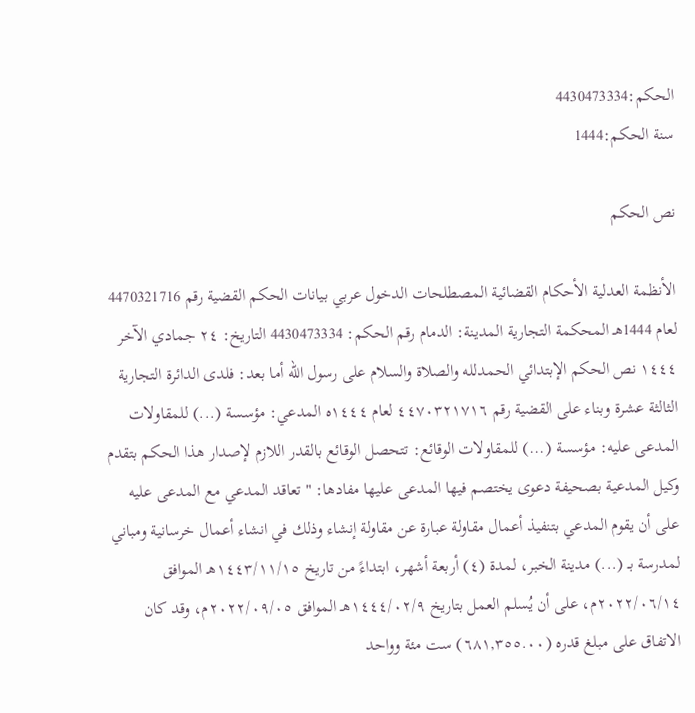الحكم:4430473334
سنة الحكم:1444

نص الحكم

الأنظمة العدلية الأحكام القضائية المصطلحات الدخول عربي بيانات الحكم القضية رقم 4470321716 لعام 1444هـ المحكمة التجارية المدينة: الدمام رقم الحكم: 4430473334 التاريخ: ٢٤ جمادي الآخر ١٤٤٤ نص الحكم الإبتدائي الحمدلله والصلاة والسلام على رسول الله أما بعد: فلدى الدائرة التجارية الثالثة عشرة وبناء على القضية رقم ٤٤٧٠٣٢١٧١٦ لعام ١٤٤٤ه المدعي: مؤسسة (...) للمقاولات المدعى عليه: مؤسسة (...) للمقاولات الوقائع: تتحصل الوقائع بالقدر اللازم لإصدار هذا الحكم بتقدم وكيل المدعية بصحيفة دعوى يختصم فيها المدعى عليها مفادها: " تعاقد المدعي مع المدعى عليه على أن يقوم المدعي بتنفيذ أعمال مقاولة عبارة عن مقاولة إنشاء وذلك في انشاء أعمال خرسانية ومباني لمدرسة بـ (...) مدينة الخبر، لمدة (٤) أربعة أشهر، ابتداءً من تاريخ ١٤٤٣/١١/١٥هـ الموافق ٢٠٢٢/٠٦/١٤م، على أن يُسلم العمل بتاريخ ١٤٤٤/٠٢/٩هـ الموافق ٢٠٢٢/٠٩/٠٥م، وقد كان الاتفاق على مبلغ قدره (٦٨١,٣٥٥.٠٠) ست مئة وواحد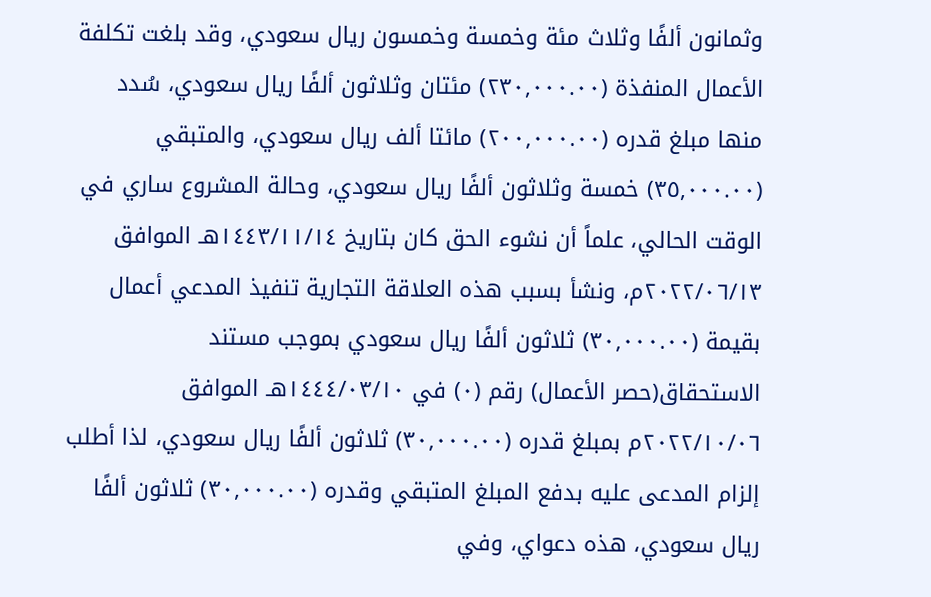وثمانون ألفًا وثلاث مئة وخمسة وخمسون ريال سعودي، وقد بلغت تكلفة الأعمال المنفذة (٢٣٠,٠٠٠.٠٠) مئتان وثلاثون ألفًا ريال سعودي، سُدد منها مبلغ قدره (٢٠٠,٠٠٠.٠٠) مائتا ألف ريال سعودي، والمتبقي (٣٥,٠٠٠.٠٠) خمسة وثلاثون ألفًا ريال سعودي، وحالة المشروع ساري في الوقت الحالي، علماً أن نشوء الحق كان بتاريخ ١٤٤٣/١١/١٤هـ الموافق ٢٠٢٢/٠٦/١٣م، ونشأ بسبب هذه العلاقة التجارية تنفيذ المدعي أعمال بقيمة (٣٠,٠٠٠.٠٠) ثلاثون ألفًا ريال سعودي بموجب مستند الاستحقاق(حصر الأعمال) رقم (٠) في ١٤٤٤/٠٣/١٠هـ الموافق ٢٠٢٢/١٠/٠٦م بمبلغ قدره (٣٠,٠٠٠.٠٠) ثلاثون ألفًا ريال سعودي، لذا أطلب إلزام المدعى عليه بدفع المبلغ المتبقي وقدره (٣٠,٠٠٠.٠٠) ثلاثون ألفًا ريال سعودي، هذه دعواي، وفي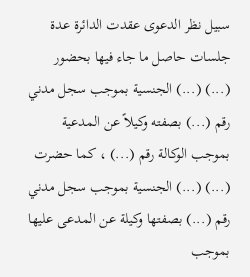سبيل نظر الدعوى عقدت الدائرة عدة جلسات حاصل ما جاء فيها بحضور (...) (...) الجنسية بموجب سجل مدني رقم (...) بصفته وكيلاً عن المدعية بموجب الوكالة رقم (...) ، كما حضرت (...) (...) الجنسية بموجب سجل مدني رقم (...) بصفتها وكيلة عن المدعى عليها بموجب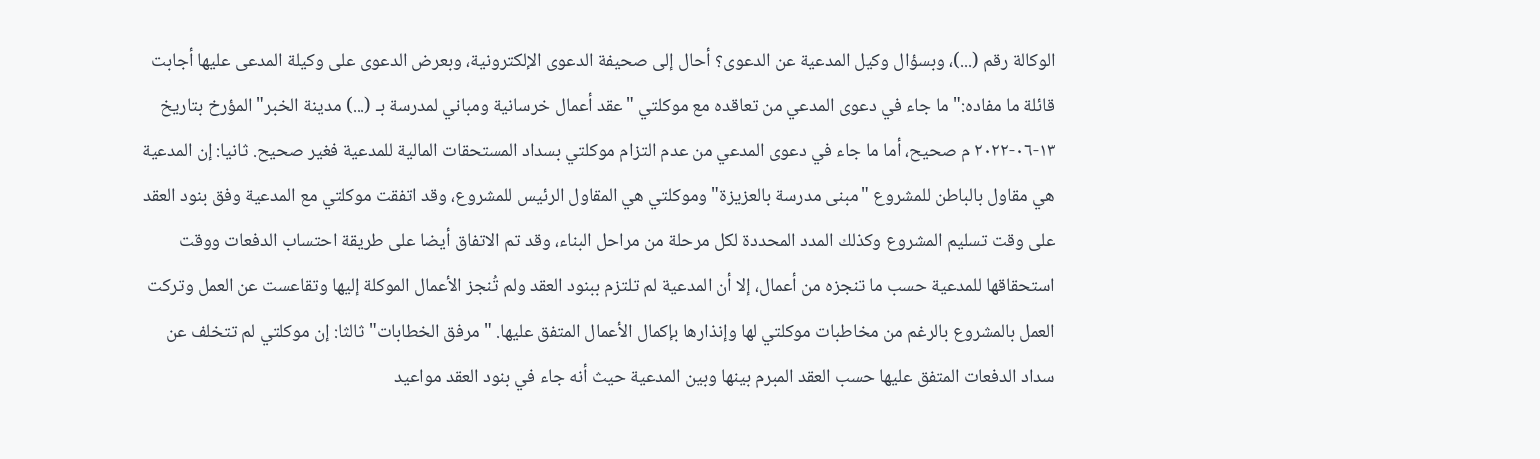الوكالة رقم (...)، وبسؤال وكيل المدعية عن الدعوى؟ أحال إلى صحيفة الدعوى الإلكترونية، وبعرض الدعوى على وكيلة المدعى عليها أجابت قائلة ما مفاده:" ما جاء في دعوى المدعي من تعاقده مع موكلتي "عقد أعمال خرسانية ومباني لمدرسة بـ (...) مدينة الخبر" المؤرخ بتاريخ ١٣-٠٦-٢٠٢٢ م صحيح، أما ما جاء في دعوى المدعي من عدم التزام موكلتي بسداد المستحقات المالية للمدعية فغير صحيح. ثانيا: إن المدعية هي مقاول بالباطن للمشروع "مبنى مدرسة بالعزيزة" وموكلتي هي المقاول الرئيس للمشروع، وقد اتفقت موكلتي مع المدعية وفق بنود العقد على وقت تسليم المشروع وكذلك المدد المحددة لكل مرحلة من مراحل البناء، وقد تم الاتفاق أيضا على طريقة احتساب الدفعات ووقت استحقاقها للمدعية حسب ما تنجزه من أعمال، إلا أن المدعية لم تلتزم ببنود العقد ولم تُنجز الأعمال الموكلة إليها وتقاعست عن العمل وتركت العمل بالمشروع بالرغم من مخاطبات موكلتي لها وإنذارها بإكمال الأعمال المتفق عليها. "مرفق الخطابات"ثالثا: إن موكلتي لم تتخلف عن سداد الدفعات المتفق عليها حسب العقد المبرم بينها وبين المدعية حيث أنه جاء في بنود العقد مواعيد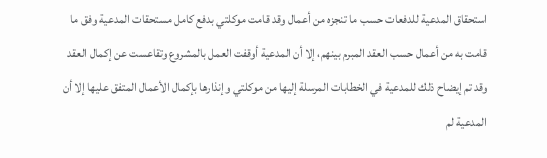استحقاق المدعية للدفعات حسب ما تنجزه من أعمال وقد قامت موكلتي بدفع كامل مستحقات المدعية وفق ما قامت به من أعمال حسب العقد المبرم بينهم، إلا أن المدعية أوقفت العمل بالمشروع وتقاعست عن إكمال العقد وقد تم إيضاح ذلك للمدعية في الخطابات المرسلة إليها من موكلتي وإنذارها بإكمال الأعمال المتفق عليها إلا أن المدعية لم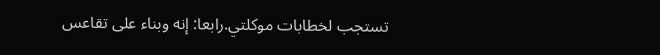تستجب لخطابات موكلتي.رابعا: إنه وبناء على تقاعس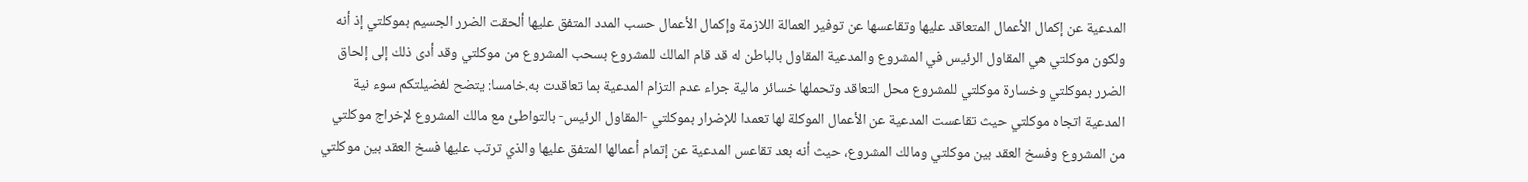المدعية عن إكمال الأعمال المتعاقد عليها وتقاعسها عن توفير العمالة اللازمة وإكمال الأعمال حسب المدد المتفق عليها ألحقت الضرر الجسيم بموكلتي إذ أنه ولكون موكلتي هي المقاول الرئيس في المشروع والمدعية المقاول بالباطن له قد قام المالك للمشروع بسحب المشروع من موكلتي وقد أدى ذلك إلى إلحاق الضرر بموكلتي وخسارة موكلتي للمشروع محل التعاقد وتحملها خسائر مالية جراء عدم التزام المدعية بما تعاقدت به.خامسا: يتضح لفضيلتكم سوء نية المدعية اتجاه موكلتي حيث تقاعست المدعية عن الأعمال الموكلة لها تعمدا للإضرار بموكلتي -المقاول الرئيس- بالتواطئ مع مالك المشروع لإخراج موكلتي من المشروع وفسخ العقد بين موكلتي ومالك المشروع، حيث أنه بعد تقاعس المدعية عن إتمام أعمالها المتفق عليها والذي ترتب عليها فسخ العقد بين موكلتي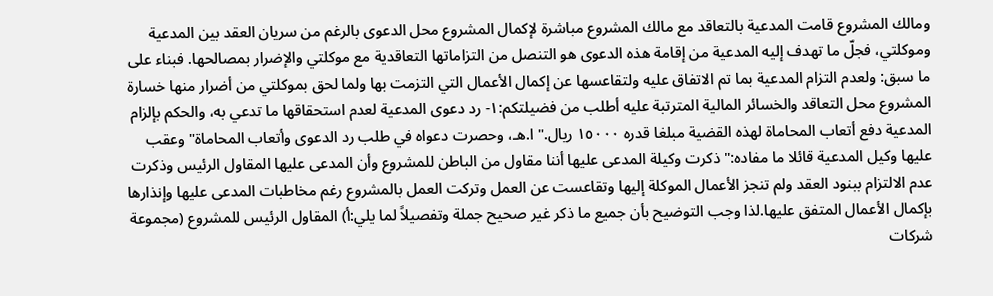ومالك المشروع قامت المدعية بالتعاقد مع مالك المشروع مباشرة لإكمال المشروع محل الدعوى بالرغم من سريان العقد بين المدعية وموكلتي، فجلّ ما تهدف إليه المدعية من إقامة هذه الدعوى هو التنصل من التزاماتها التعاقدية مع موكلتي والإضرار بمصالحها. فبناء على ما سبق: ولعدم التزام المدعية بما تم الاتفاق عليه ولتقاعسها عن إكمال الأعمال التي التزمت بها ولما لحق بموكلتي من أضرار منها خسارة المشروع محل التعاقد والخسائر المالية المترتبة عليه أطلب من فضيلتكم:١- رد دعوى المدعية لعدم استحقاقها ما تدعي به، والحكم بإلزام المدعية دفع أتعاب المحاماة لهذه القضية مبلغا قدره ١٥٠٠٠ ريال." ا.هـ، وحصرت دعواه في طلب رد الدعوى وأتعاب المحاماة" وعقب عليها وكيل المدعية قائلا ما مفاده:" ذكرت وكيلة المدعى عليها أننا مقاول من الباطن للمشروع وأن المدعى عليها المقاول الرئيس وذكرت عدم الالتزام ببنود العقد ولم تنجز الأعمال الموكلة إليها وتقاعست عن العمل وتركت العمل بالمشروع رغم مخاطبات المدعى عليها وإنذارها بإكمال الأعمال المتفق عليها.لذا وجب التوضيح بأن جميع ما ذكر غير صحيح جملة وتفصيلاً لما يلي:أ‌) المقاول الرئيس للمشروع (مجموعة شركات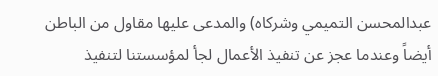عبدالمحسن التميمي وشركاه) والمدعى عليها مقاول من الباطن أيضاً وعندما عجز عن تنفيذ الأعمال لجأ لمؤسستنا لتنفيذ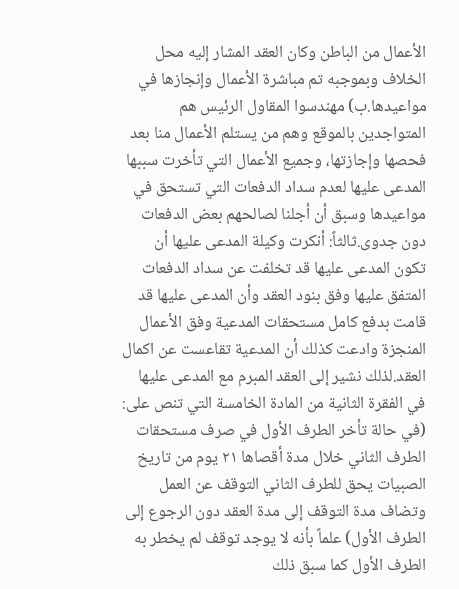الأعمال من الباطن وكان العقد المشار إليه محل الخلاف وبموجبه تم مباشرة الأعمال وإنجازها في مواعيدها.ب‌) مهندسوا المقاول الرئيس هم المتواجدين بالموقع وهم من يستلم الأعمال منا بعد فحصها وإجازتها، وجميع الأعمال التي تأخرت سببها المدعى عليها لعدم سداد الدفعات التي تستحق في مواعيدها وسبق أن أجلنا لصالحهم بعض الدفعات دون جدوى.ثالثاً: أنكرت وكيلة المدعى عليها أن تكون المدعى عليها قد تخلفت عن سداد الدفعات المتفق عليها وفق بنود العقد وأن المدعى عليها قد قامت بدفع كامل مستحقات المدعية وفق الأعمال المنجزة وادعت كذلك أن المدعية تقاعست عن اكمال العقد.لذلك نشير إلى العقد المبرم مع المدعى عليها في الفقرة الثانية من المادة الخامسة التي تنص على: (في حالة تأخر الطرف الأول في صرف مستحقات الطرف الثاني خلال مدة أقصاها ٢١ يوم من تاريخ الصبيات يحق للطرف الثاني التوقف عن العمل وتضاف مدة التوقف إلى مدة العقد دون الرجوع إلى الطرف الأول) علماً بأنه لا يوجد توقف لم يخطر به الطرف الأول كما سبق ذلك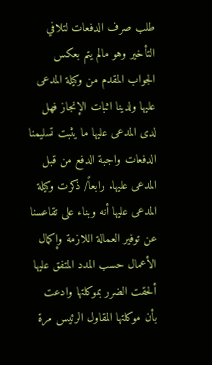طلب صرف الدفعات لتلافي التأخير وهو مالم يتم بعكس الجواب المقدم من وكيلة المدعى عليها ولدينا اثبات الإنجاز فهل لدى المدعى عليها ما يثبت تسليمنا الدفعات واجبة الدفع من قبل المدعى عليها. رابعاً/ ذكرت وكيلة المدعى عليها أنه وبناء على تقاعسنا عن توفير العمالة اللازمة وإكمال الأعمال حسب المدد المتفق عليها ألحقت الضرر بموكلتها وادعت بأن موكلتها المقاول الرئيس مرة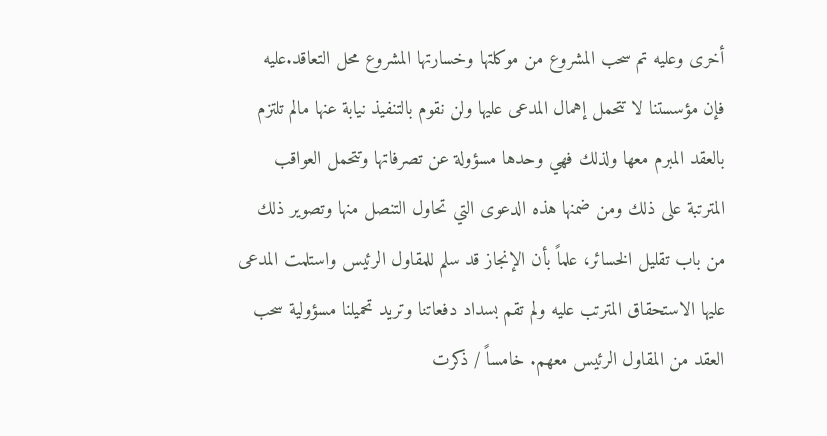أخرى وعليه تم سحب المشروع من موكلتها وخسارتها المشروع محل التعاقد.عليه فإن مؤسستنا لا تتحمل إهمال المدعى عليها ولن نقوم بالتنفيذ نيابة عنها مالم تلتزم بالعقد المبرم معها ولذلك فهي وحدها مسؤولة عن تصرفاتها وتتحمل العواقب المترتبة على ذلك ومن ضمنها هذه الدعوى التي تحاول التنصل منها وتصوير ذلك من باب تقليل الخسائر، علماً بأن الإنجاز قد سلم للمقاول الرئيس واستلمت المدعى عليها الاستحقاق المترتب عليه ولم تقم بسداد دفعاتنا وتريد تحميلنا مسؤولية سحب العقد من المقاول الرئيس معهم. خامساً / ذكرت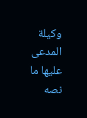وكيلة المدعى عليها ما نصه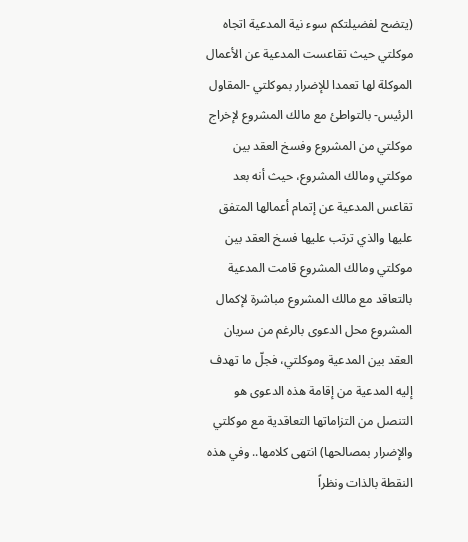(يتضح لفضيلتكم سوء نية المدعية اتجاه موكلتي حيث تقاعست المدعية عن الأعمال الموكلة لها تعمدا للإضرار بموكلتي -المقاول الرئيس- بالتواطئ مع مالك المشروع لإخراج موكلتي من المشروع وفسخ العقد بين موكلتي ومالك المشروع، حيث أنه بعد تقاعس المدعية عن إتمام أعمالها المتفق عليها والذي ترتب عليها فسخ العقد بين موكلتي ومالك المشروع قامت المدعية بالتعاقد مع مالك المشروع مباشرة لإكمال المشروع محل الدعوى بالرغم من سريان العقد بين المدعية وموكلتي، فجلّ ما تهدف إليه المدعية من إقامة هذه الدعوى هو التنصل من التزاماتها التعاقدية مع موكلتي والإضرار بمصالحها) انتهى كلامها.. وفي هذه النقطة بالذات ونظراً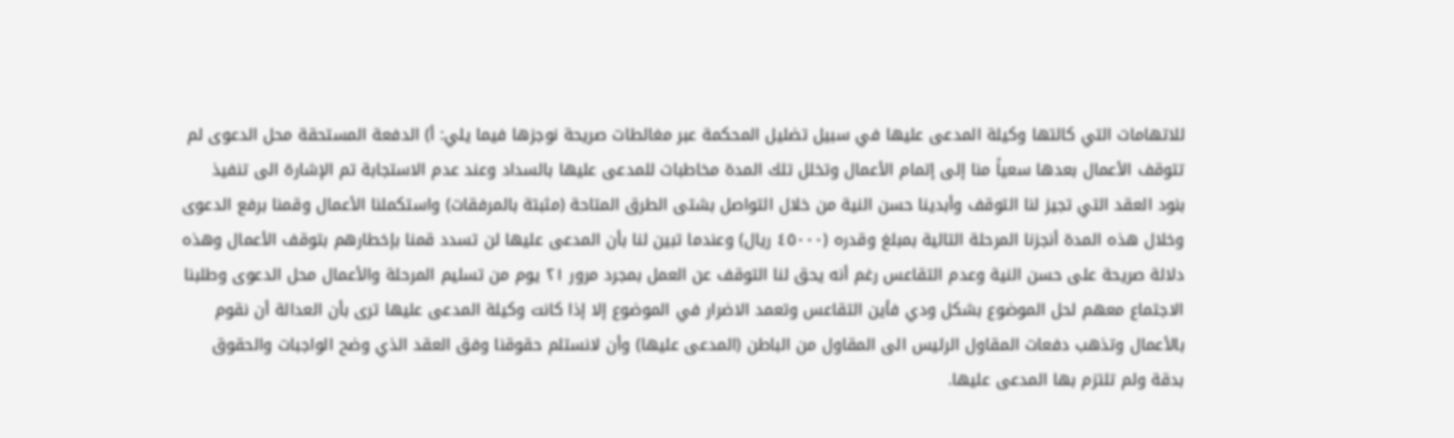للاتهامات التي كالتها وكيلة المدعى عليها في سبيل تضليل المحكمة عبر مغالطات صريحة نوجزها فيما يلي: أ‌) الدفعة المستحقة محل الدعوى لم تتوقف الأعمال بعدها سعياً منا إلى إتمام الأعمال وتخلل تلك المدة مخاطبات للمدعى عليها بالسداد وعند عدم الاستجابة تم الإشارة الى تنفيذ بنود العقد التي تجيز لنا التوقف وأبدينا حسن النية من خلال التواصل بشتى الطرق المتاحة (مثبتة بالمرفقات) واستكملنا الأعمال وقمنا برفع الدعوى وخلال هذه المدة أنجزنا المرحلة التالية بمبلغ وقدره (٤٥٠٠٠ ريال) وعندما تبين لنا بأن المدعى عليها لن تسدد قمنا بإخطارهم بتوقف الأعمال وهذه دلالة صريحة على حسن النية وعدم التقاعس رغم أنه يحق لنا التوقف عن العمل بمجرد مرور ٢١ يوم من تسليم المرحلة والأعمال محل الدعوى وطلبنا الاجتماع معهم لحل الموضوع بشكل ودي فأين التقاعس وتعمد الاضرار في الموضوع إلا إذا كانت وكيلة المدعى عليها ترى بأن العدالة أن نقوم بالأعمال وتذهب دفعات المقاول الرئيس الى المقاول من الباطن (المدعى عليها) وأن لانستلم حقوقنا وفق العقد الذي وضح الواجبات والحقوق بدقة ولم تلتزم بها المدعى عليها.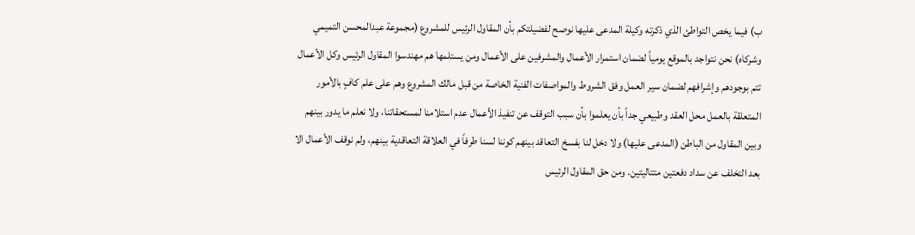ب‌) فيما يخص التواطئ الذي ذكرته وكيلة المدعى عليها نوصح لفضيلتكم بأن المقاول الرئيس للمشروع (مجموعة عبدالمحسن التميمي وشركاه) نحن نتواجد بالموقع يومياً لضمان استمرار الأعمال والمشرفين على الأعمال ومن يستلمها هم مهندسوا المقاول الرئيس وكل الأعمال تتم بوجودهم وإشرافهم لضمان سير العمل وفق الشروط والمواصفات الفنية الخاصة من قبل مالك المشروع وهم على علم كافٍ بالأمور المتعلقة بالعمل محل العقد وطبيعي جداً بأن يعلموا بأن سبب التوقف عن تنفيذ الأعمال عدم استلامنا لمستحقاتنا، ولا نعلم ما يدور بينهم وبين المقاول من الباطن (المدعى عليها) ولا دخل لنا بفسخ التعاقد بينهم كوننا لسنا طرفاً في العلاقة التعاقدية بينهم، ولم نوقف الأعمال الا بعد التخلف عن سداد دفعتين متتاليتين. ومن حق المقاول الرئيس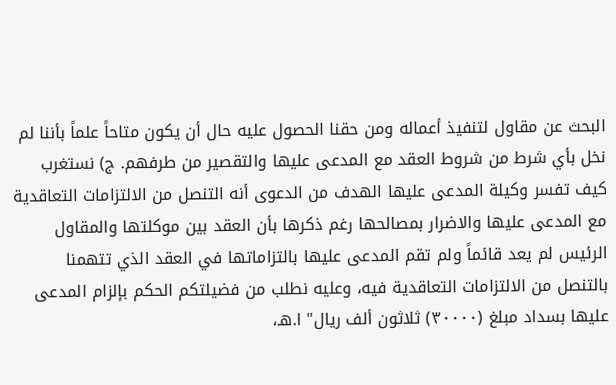البحث عن مقاول لتنفيذ أعماله ومن حقنا الحصول عليه حال أن يكون متاحاً علماً بأننا لم نخل بأي شرط من شروط العقد مع المدعى عليها والتقصير من طرفهم. ج) نستغرب كيف تفسر وكيلة المدعى عليها الهدف من الدعوى أنه التنصل من الالتزامات التعاقدية مع المدعى عليها والاضرار بمصالحها رغم ذكرها بأن العقد بين موكلتها والمقاول الرئيس لم يعد قائماً ولم تقم المدعى عليها بالتزاماتها في العقد الذي تتهمنا بالتنصل من الالتزامات التعاقدية فيه، وعليه نطلب من فضيلتكم الحكم بإلزام المدعى عليها بسداد مبلغ (٣٠٠٠٠) ثلاثون ألف ريال" ا.هـ،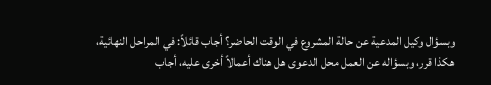وبسؤال وكيل المدعية عن حالة المشروع في الوقت الحاضر؟ أجاب قائلاً: في المراحل النهائية، هكذا قرر، وبسؤاله عن العمل محل الدعوى هل هناك أعمالاً أخرى عليه، أجاب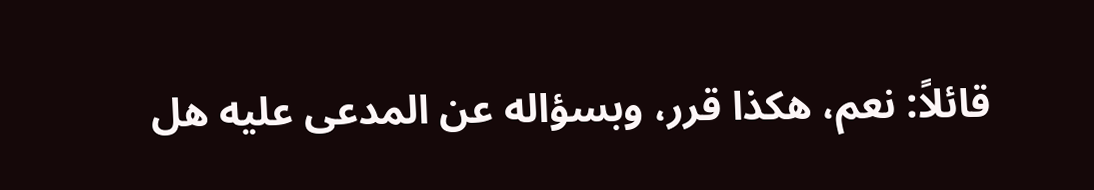قائلاً: نعم، هكذا قرر، وبسؤاله عن المدعى عليه هل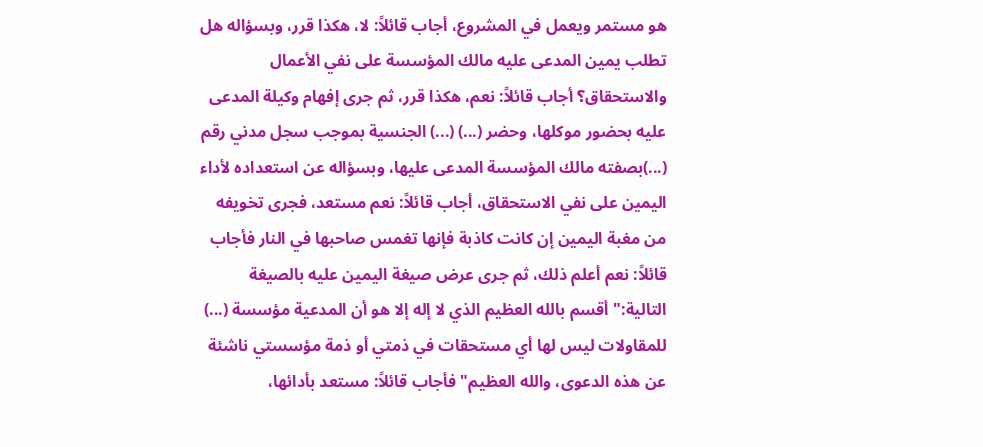هو مستمر ويعمل في المشروع، أجاب قائلاً: لا، هكذا قرر، وبسؤاله هل تطلب يمين المدعى عليه مالك المؤسسة على نفي الأعمال والاستحقاق؟ أجاب قائلاً: نعم، هكذا قرر، ثم جرى إفهام وكيلة المدعى عليه بحضور موكلها، وحضر (...) (...) الجنسية بموجب سجل مدني رقم (...)بصفته مالك المؤسسة المدعى عليها، وبسؤاله عن استعداده لأداء اليمين على نفي الاستحقاق، أجاب قائلاً: نعم مستعد، فجرى تخويفه من مغبة اليمين إن كانت كاذبة فإنها تغمس صاحبها في النار فأجاب قائلاً: نعم أعلم ذلك، ثم جرى عرض صيغة اليمين عليه بالصيغة التالية:" أقسم بالله العظيم الذي لا إله إلا هو أن المدعية مؤسسة (...) للمقاولات ليس لها أي مستحقات في ذمتي أو ذمة مؤسستي ناشئة عن هذه الدعوى، والله العظيم" فأجاب قائلاً: مستعد بأدائها،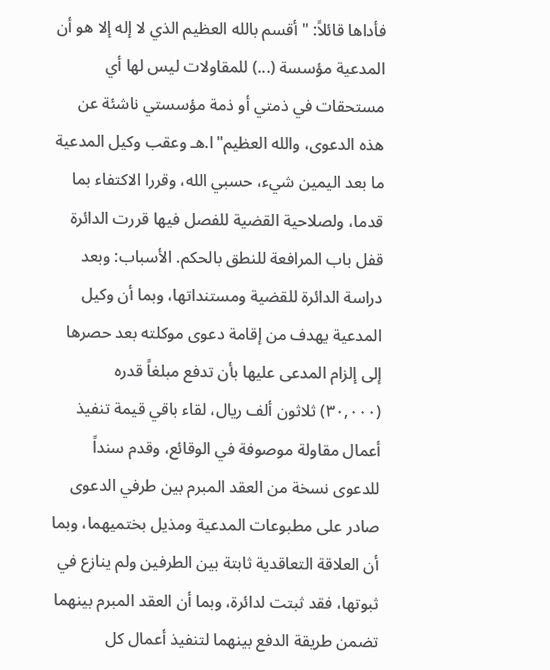فأداها قائلاً: " أقسم بالله العظيم الذي لا إله إلا هو أن المدعية مؤسسة (...) للمقاولات ليس لها أي مستحقات في ذمتي أو ذمة مؤسستي ناشئة عن هذه الدعوى، والله العظيم"ا.هـ وعقب وكيل المدعية ما بعد اليمين شيء، حسبي الله، وقررا الاكتفاء بما قدما، ولصلاحية القضية للفصل فيها قررت الدائرة قفل باب المرافعة للنطق بالحكم. الأسباب: وبعد دراسة الدائرة للقضية ومستنداتها، وبما أن وكيل المدعية يهدف من إقامة دعوى موكلته بعد حصرها إلى إلزام المدعى عليها بأن تدفع مبلغاً قدره (٣٠,٠٠٠) ثلاثون ألف ريال، لقاء باقي قيمة تنفيذ أعمال مقاولة موصوفة في الوقائع، وقدم سنداً للدعوى نسخة من العقد المبرم بين طرفي الدعوى صادر على مطبوعات المدعية ومذيل بختميهما، وبما أن العلاقة التعاقدية ثابتة بين الطرفين ولم ينازع في ثبوتها، فقد ثبتت لدائرة، وبما أن العقد المبرم بينهما تضمن طريقة الدفع بينهما لتنفيذ أعمال كل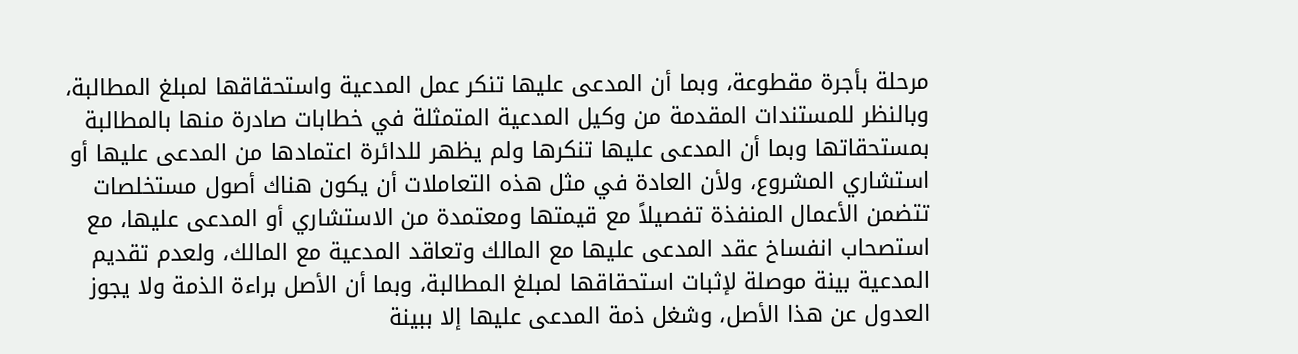مرحلة بأجرة مقطوعة، وبما أن المدعى عليها تنكر عمل المدعية واستحقاقها لمبلغ المطالبة، وبالنظر للمستندات المقدمة من وكيل المدعية المتمثلة في خطابات صادرة منها بالمطالبة بمستحقاتها وبما أن المدعى عليها تنكرها ولم يظهر للدائرة اعتمادها من المدعى عليها أو استشاري المشروع، ولأن العادة في مثل هذه التعاملات أن يكون هناك أصول مستخلصات تتضمن الأعمال المنفذة تفصيلاً مع قيمتها ومعتمدة من الاستشاري أو المدعى عليها، مع استصحاب انفساخ عقد المدعى عليها مع المالك وتعاقد المدعية مع المالك، ولعدم تقديم المدعية بينة موصلة لإثبات استحقاقها لمبلغ المطالبة، وبما أن الأصل براءة الذمة ولا يجوز العدول عن هذا الأصل، وشغل ذمة المدعى عليها إلا ببينة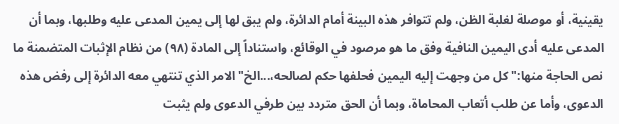يقينية، أو موصلة لغلبة الظن، ولم تتوافر هذه البينة أمام الدائرة، ولم يبق لها إلى يمين المدعى عليه وطلبها، وبما أن المدعى عليه أدى اليمين النافية وفق ما هو مرصود في الوقائع، واستناداً إلى المادة (٩٨) من نظام الإثبات المتضمنة ما نص الحاجة منها:" كل من وجهت إليه اليمين فحلفها حكم لصالحه،...الخ" الامر الذي تنتهي معه الدائرة إلى رفض هذه الدعوى، وأما عن طلب أتعاب المحاماة، وبما أن الحق متردد بين طرفي الدعوى ولم يثبت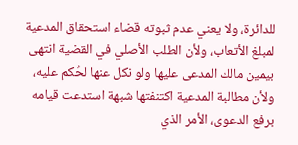للدائرة، ولا يعني عدم ثبوته قضاء استحقاق المدعية لمبلغ الأتعاب، ولأن الطلب الأصلي في القضية انتهى بيمين مالك المدعى عليها ولو نكل عنها لحُكم عليه، ولأن مطالبة المدعية اكتنفتها شبهة استدعت قيامه برفع الدعوى، الأمر الذي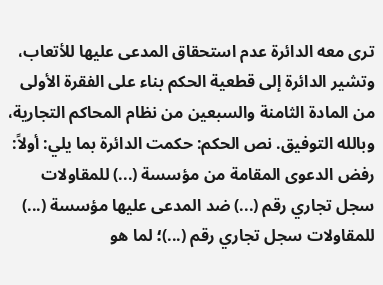ترى معه الدائرة عدم استحقاق المدعى عليها للأتعاب، وتشير الدائرة إلى قطعية الحكم بناء على الفقرة الأولى من المادة الثامنة والسبعين من نظام المحاكم التجارية، وبالله التوفيق. نص الحكم: حكمت الدائرة بما يلي: أولاً: رفض الدعوى المقامة من مؤسسة (...) للمقاولات سجل تجاري رقم (...) ضد المدعى عليها مؤسسة (...) للمقاولات سجل تجاري رقم (...)؛ لما هو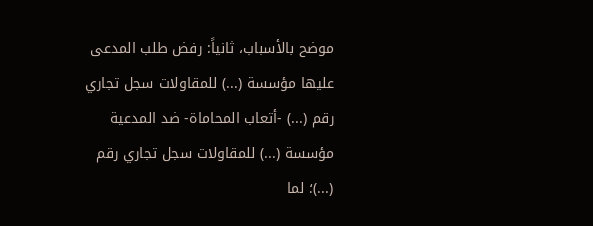موضح بالأسباب، ثانياً: رفض طلب المدعى عليها مؤسسة (...) للمقاولات سجل تجاري رقم (...) -أتعاب المحاماة- ضد المدعية مؤسسة (...) للمقاولات سجل تجاري رقم (...)؛ لما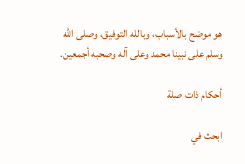هو موضح بالأسباب، وبالله التوفيق، وصلى الله وسلم على نبينا محمد وعلى آله وصحبه أجمعين.

أحكام ذات صلة

ابحث في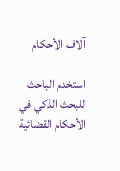آلاف الأحكام

استخدم الباحث للبحث الذكي في الأحكام القضائية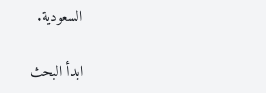السعودية.

ابدأ البحث